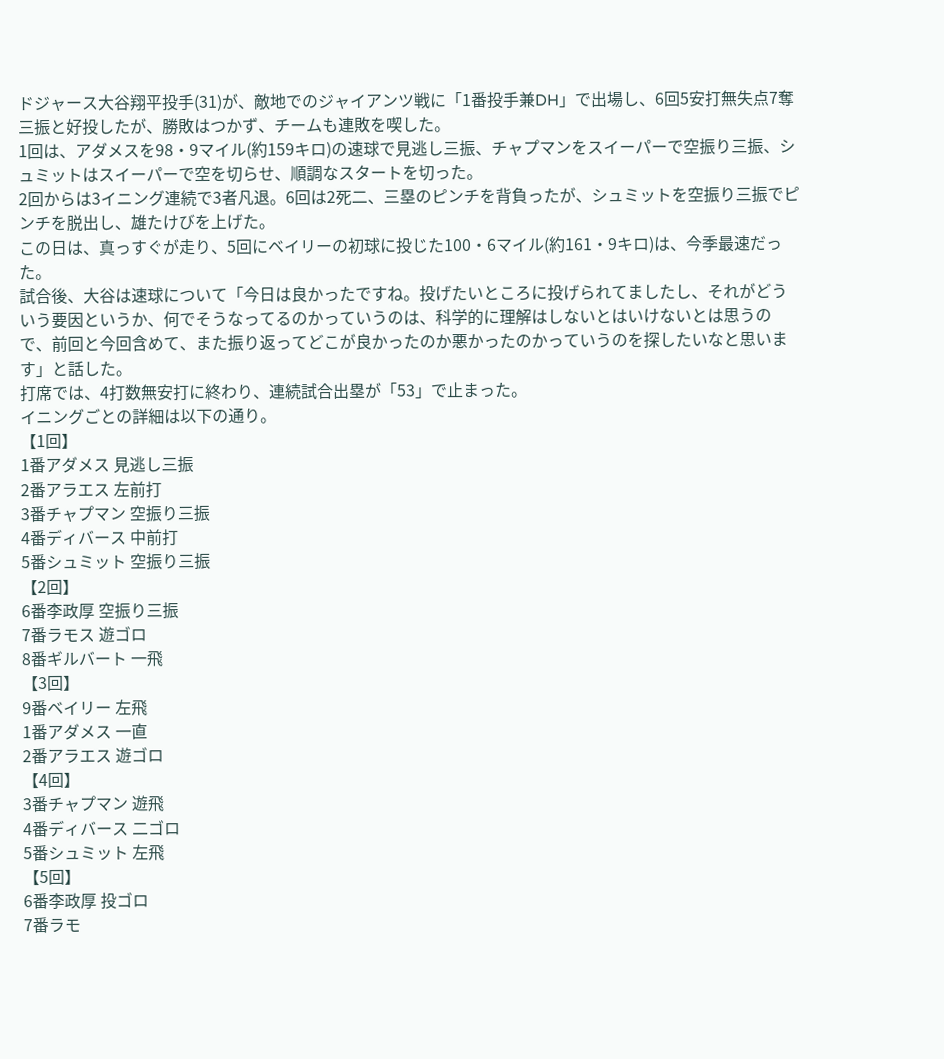ドジャース大谷翔平投手(31)が、敵地でのジャイアンツ戦に「1番投手兼DH」で出場し、6回5安打無失点7奪三振と好投したが、勝敗はつかず、チームも連敗を喫した。
1回は、アダメスを98・9マイル(約159キロ)の速球で見逃し三振、チャプマンをスイーパーで空振り三振、シュミットはスイーパーで空を切らせ、順調なスタートを切った。
2回からは3イニング連続で3者凡退。6回は2死二、三塁のピンチを背負ったが、シュミットを空振り三振でピンチを脱出し、雄たけびを上げた。
この日は、真っすぐが走り、5回にベイリーの初球に投じた100・6マイル(約161・9キロ)は、今季最速だった。
試合後、大谷は速球について「今日は良かったですね。投げたいところに投げられてましたし、それがどういう要因というか、何でそうなってるのかっていうのは、科学的に理解はしないとはいけないとは思うので、前回と今回含めて、また振り返ってどこが良かったのか悪かったのかっていうのを探したいなと思います」と話した。
打席では、4打数無安打に終わり、連続試合出塁が「53」で止まった。
イニングごとの詳細は以下の通り。
【1回】
1番アダメス 見逃し三振
2番アラエス 左前打
3番チャプマン 空振り三振
4番ディバース 中前打
5番シュミット 空振り三振
【2回】
6番李政厚 空振り三振
7番ラモス 遊ゴロ
8番ギルバート 一飛
【3回】
9番ベイリー 左飛
1番アダメス 一直
2番アラエス 遊ゴロ
【4回】
3番チャプマン 遊飛
4番ディバース 二ゴロ
5番シュミット 左飛
【5回】
6番李政厚 投ゴロ
7番ラモ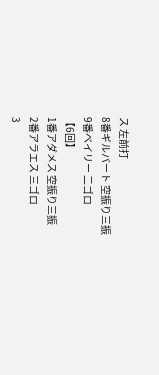ス 左前打
8番ギルバート 空振り三振
9番ベイリー 二ゴロ
【6回】
1番アダメス 空振り三振
2番アラエス 三ゴロ
3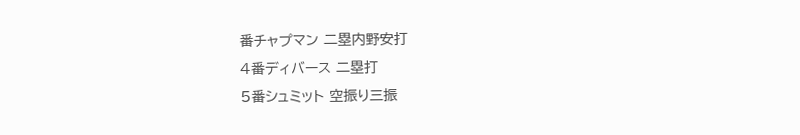番チャプマン 二塁内野安打
4番ディバース 二塁打
5番シュミット 空振り三振